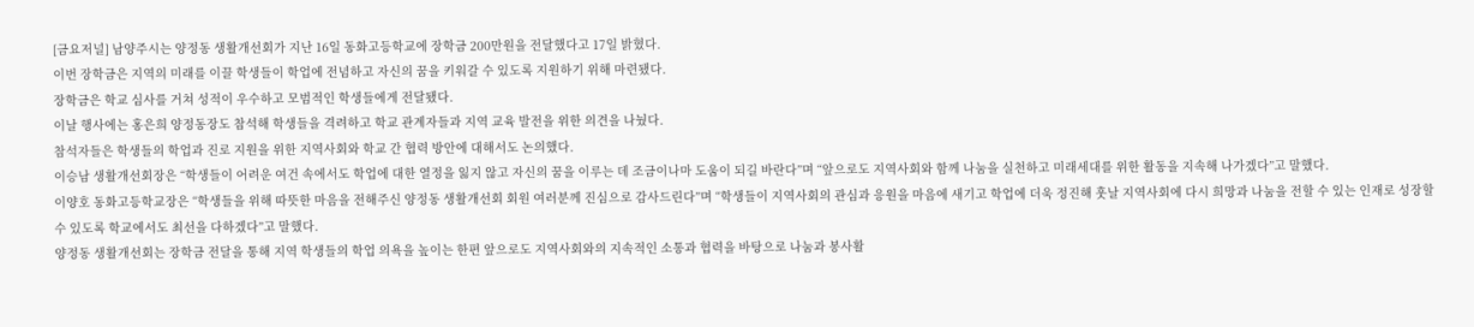[금요저널] 남양주시는 양정동 생활개선회가 지난 16일 동화고등학교에 장학금 200만원을 전달했다고 17일 밝혔다.
이번 장학금은 지역의 미래를 이끌 학생들이 학업에 전념하고 자신의 꿈을 키워갈 수 있도록 지원하기 위해 마련됐다.
장학금은 학교 심사를 거쳐 성적이 우수하고 모범적인 학생들에게 전달됐다.
이날 행사에는 홍은희 양정동장도 참석해 학생들을 격려하고 학교 관계자들과 지역 교육 발전을 위한 의견을 나눴다.
참석자들은 학생들의 학업과 진로 지원을 위한 지역사회와 학교 간 협력 방안에 대해서도 논의했다.
이승남 생활개선회장은 “학생들이 어려운 여건 속에서도 학업에 대한 열정을 잃지 않고 자신의 꿈을 이루는 데 조금이나마 도움이 되길 바란다”며 “앞으로도 지역사회와 함께 나눔을 실천하고 미래세대를 위한 활동을 지속해 나가겠다”고 말했다.
이양호 동화고등학교장은 “학생들을 위해 따뜻한 마음을 전해주신 양정동 생활개선회 회원 여러분께 진심으로 감사드린다”며 “학생들이 지역사회의 관심과 응원을 마음에 새기고 학업에 더욱 정진해 훗날 지역사회에 다시 희망과 나눔을 전할 수 있는 인재로 성장할 수 있도록 학교에서도 최선을 다하겠다”고 말했다.
양정동 생활개선회는 장학금 전달을 통해 지역 학생들의 학업 의욕을 높이는 한편 앞으로도 지역사회와의 지속적인 소통과 협력을 바탕으로 나눔과 봉사활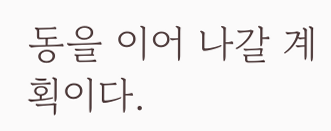동을 이어 나갈 계획이다.